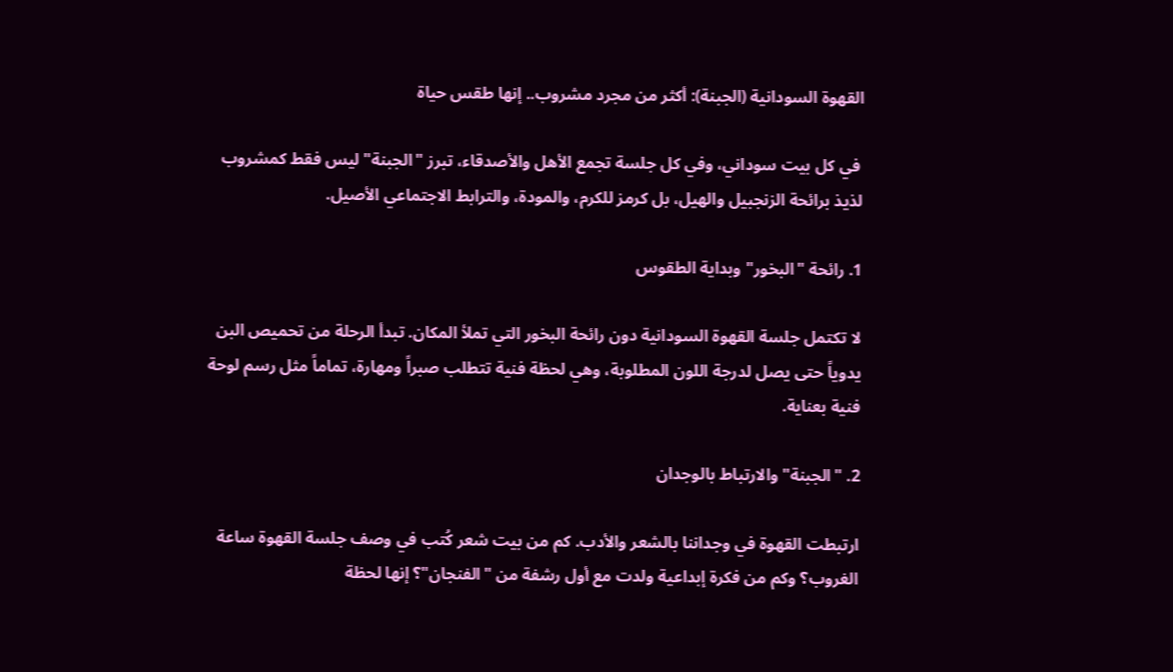القهوة السودانية (الجبنة): أكثر من مجرد مشروب.. إنها طقس حياة

 في كل بيت سوداني، وفي كل جلسة تجمع الأهل والأصدقاء، تبرز "الجبنة" ليس فقط كمشروب لذيذ برائحة الزنجبيل والهيل، بل كرمز للكرم، والمودة، والترابط الاجتماعي الأصيل.

1. رائحة "البخور" وبداية الطقوس

لا تكتمل جلسة القهوة السودانية دون رائحة البخور التي تملأ المكان. تبدأ الرحلة من تحميص البن يدوياً حتى يصل لدرجة اللون المطلوبة، وهي لحظة فنية تتطلب صبراً ومهارة، تماماً مثل رسم لوحة فنية بعناية.

2. "الجبنة" والارتباط بالوجدان

ارتبطت القهوة في وجداننا بالشعر والأدب. كم من بيت شعر كُتب في وصف جلسة القهوة ساعة الغروب؟ وكم من فكرة إبداعية ولدت مع أول رشفة من "الفنجان"؟ إنها لحظة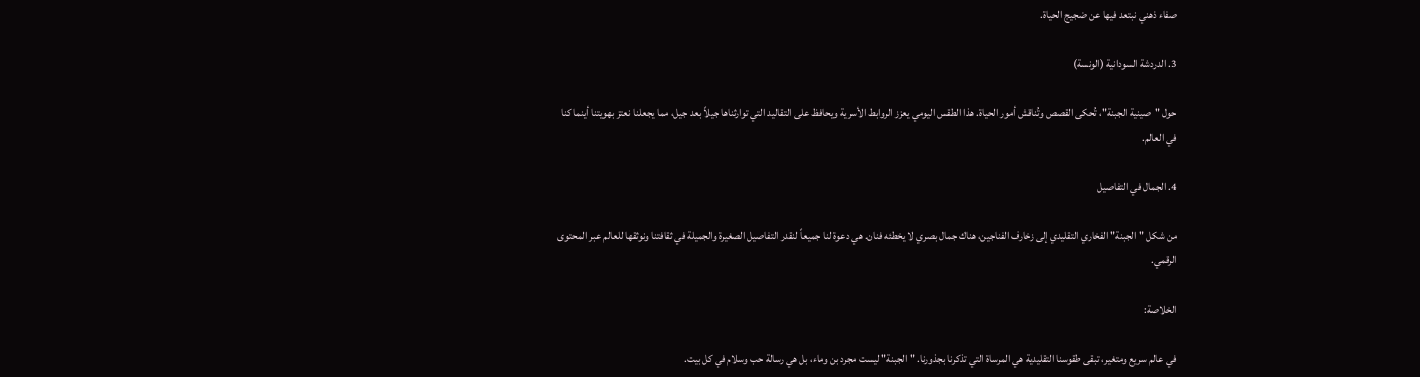صفاء ذهني نبتعد فيها عن ضجيج الحياة.

3. الدردشة السودانية (الونسة)

حول "صينية الجبنة"، تُحكى القصص وتُناقش أمور الحياة. هذا الطقس اليومي يعزز الروابط الأسرية ويحافظ على التقاليد التي توارثناها جيلاً بعد جيل، مما يجعلنا نعتز بهويتنا أينما كنا في العالم.

4. الجمال في التفاصيل

من شكل "الجبنة" الفخاري التقليدي إلى زخارف الفناجين، هناك جمال بصري لا يخطئه فنان. هي دعوة لنا جميعاً لنقدر التفاصيل الصغيرة والجميلة في ثقافتنا ونوثقها للعالم عبر المحتوى الرقمي.

الخلاصة:

في عالم سريع ومتغير، تبقى طقوسنا التقليدية هي المرساة التي تذكرنا بجذورنا. "الجبنة" ليست مجرد بن وماء، بل هي رسالة حب وسلام في كل بيت.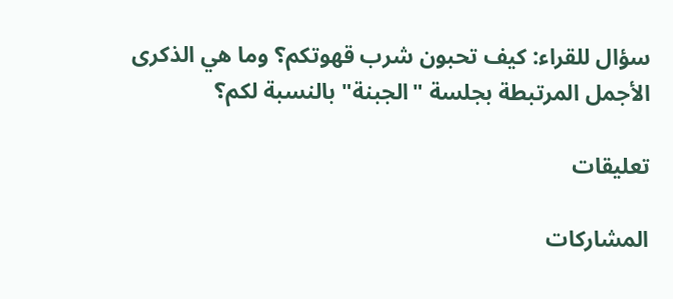سؤال للقراء: كيف تحبون شرب قهوتكم؟ وما هي الذكرى الأجمل المرتبطة بجلسة "الجبنة" بالنسبة لكم؟

تعليقات

المشاركات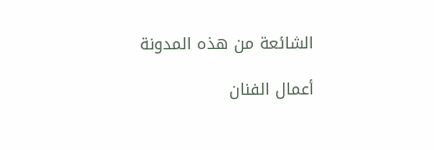الشائعة من هذه المدونة

أعمال الفنان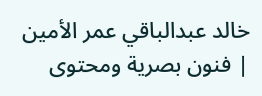خالد عبدالباقي عمر الأمين | فنون بصرية ومحتوى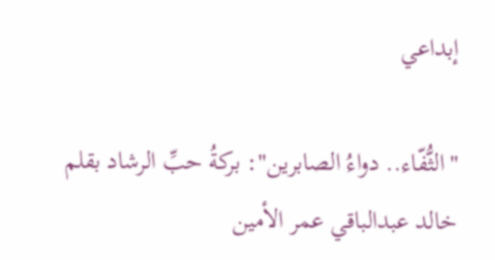إبداعي

"الثُّفّاء.. دواءُ الصابرين": بركةُ حبِّ الرشاد بقلم خالد عبدالباقي عمر الأمين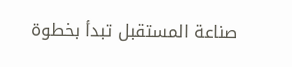صناعة المستقبل تبدأ بخطوة